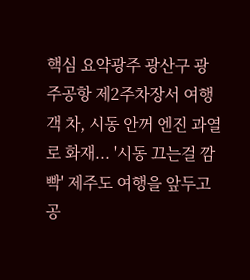핵심 요약광주 광산구 광주공항 제2주차장서 여행객 차, 시동 안꺼 엔진 과열로 화재... '시동 끄는걸 깜빡' 제주도 여행을 앞두고 공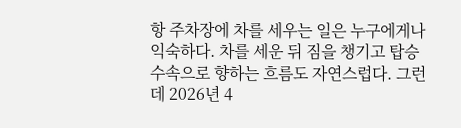항 주차장에 차를 세우는 일은 누구에게나 익숙하다. 차를 세운 뒤 짐을 챙기고 탑승 수속으로 향하는 흐름도 자연스럽다. 그런데 2026년 4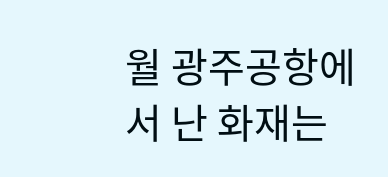월 광주공항에서 난 화재는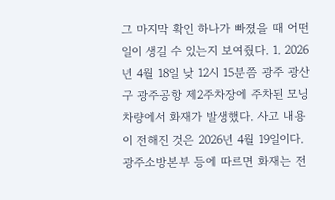그 마지막 확인 하나가 빠졌을 때 어떤 일이 생길 수 있는지 보여줬다. 1. 2026년 4월 18일 낮 12시 15분쯤 광주 광산구 광주공항 제2주차장에 주차된 모닝 차량에서 화재가 발생했다. 사고 내용이 전해진 것은 2026년 4월 19일이다. 광주소방본부 등에 따르면 화재는 전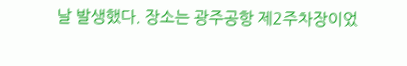날 발생했다. 장소는 광주공항 제2주차장이었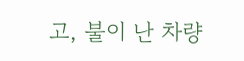고, 불이 난 차량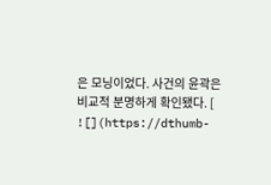은 모닝이었다. 사건의 윤곽은 비교적 분명하게 확인됐다. [ ![](https://dthumb-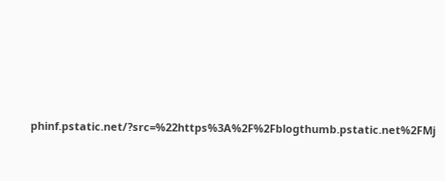phinf.pstatic.net/?src=%22https%3A%2F%2Fblogthumb.pstatic.net%2FMj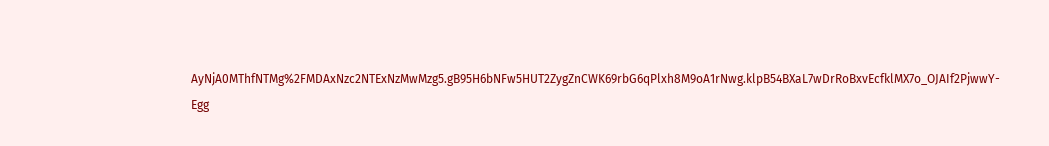AyNjA0MThfNTMg%2FMDAxNzc2NTExNzMwMzg5.gB95H6bNFw5HUT2ZygZnCWK69rbG6qPlxh8M9oA1rNwg.klpB54BXaL7wDrRoBxvEcfklMX7o_OJAIf2PjwwY-Egg